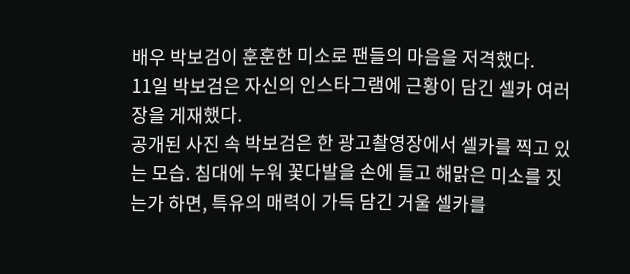배우 박보검이 훈훈한 미소로 팬들의 마음을 저격했다.
11일 박보검은 자신의 인스타그램에 근황이 담긴 셀카 여러 장을 게재했다.
공개된 사진 속 박보검은 한 광고촬영장에서 셀카를 찍고 있는 모습. 침대에 누워 꽃다발을 손에 들고 해맑은 미소를 짓는가 하면, 특유의 매력이 가득 담긴 거울 셀카를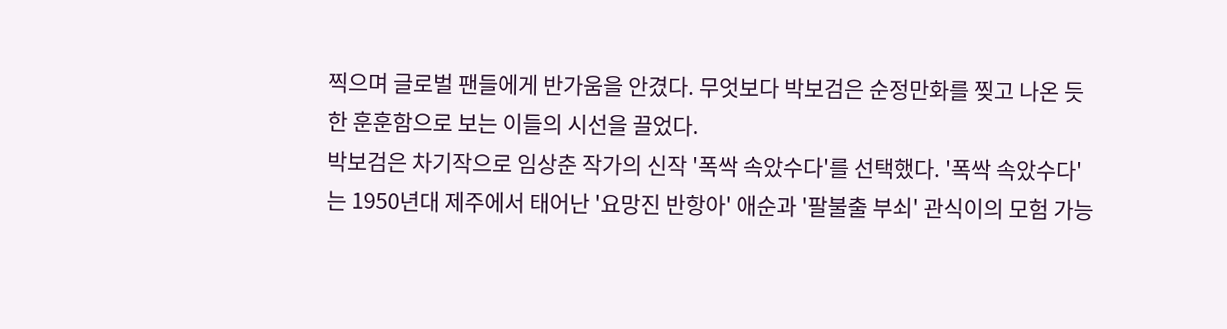찍으며 글로벌 팬들에게 반가움을 안겼다. 무엇보다 박보검은 순정만화를 찢고 나온 듯한 훈훈함으로 보는 이들의 시선을 끌었다.
박보검은 차기작으로 임상춘 작가의 신작 '폭싹 속았수다'를 선택했다. '폭싹 속았수다'는 1950년대 제주에서 태어난 '요망진 반항아' 애순과 '팔불출 부쇠' 관식이의 모험 가능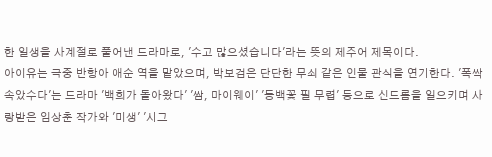한 일생을 사계절로 풀어낸 드라마로, '수고 많으셨습니다'라는 뜻의 제주어 제목이다.
아이유는 극중 반항아 애순 역을 맡았으며, 박보검은 단단한 무쇠 같은 인물 관식을 연기한다. '폭싹 속았수다'는 드라마 '백희가 돌아왔다' '쌈, 마이웨이' '동백꽃 필 무렵' 등으로 신드롬을 일으키며 사랑받은 임상춘 작가와 '미생' '시그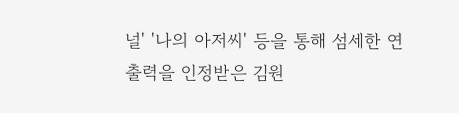널' '나의 아저씨' 등을 통해 섬세한 연출력을 인정받은 김원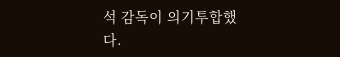석 감독이 의기투합했다.